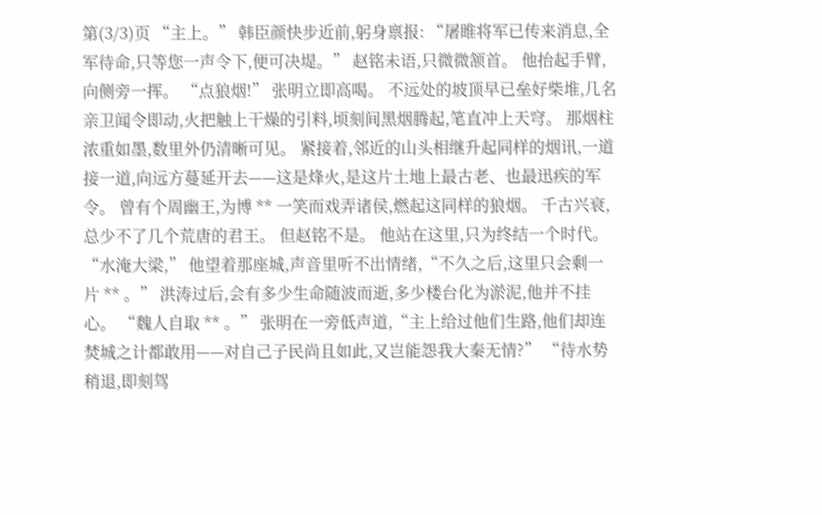第(3/3)页 “主上。” 韩臣颜快步近前,躬身禀报: “屠睢将军已传来消息,全军待命,只等您一声令下,便可决堤。” 赵铭未语,只微微颔首。 他抬起手臂,向侧旁一挥。 “点狼烟!” 张明立即高喝。 不远处的坡顶早已垒好柴堆,几名亲卫闻令即动,火把触上干燥的引料,顷刻间黑烟腾起,笔直冲上天穹。 那烟柱浓重如墨,数里外仍清晰可见。 紧接着,邻近的山头相继升起同样的烟讯,一道接一道,向远方蔓延开去——这是烽火,是这片土地上最古老、也最迅疾的军令。 曾有个周幽王,为博 ** 一笑而戏弄诸侯,燃起这同样的狼烟。 千古兴衰,总少不了几个荒唐的君王。 但赵铭不是。 他站在这里,只为终结一个时代。 “水淹大梁,” 他望着那座城,声音里听不出情绪,“不久之后,这里只会剩一片 ** 。” 洪涛过后,会有多少生命随波而逝,多少楼台化为淤泥,他并不挂心。 “魏人自取 ** 。” 张明在一旁低声道,“主上给过他们生路,他们却连焚城之计都敢用——对自己子民尚且如此,又岂能怨我大秦无情?” “待水势稍退,即刻驾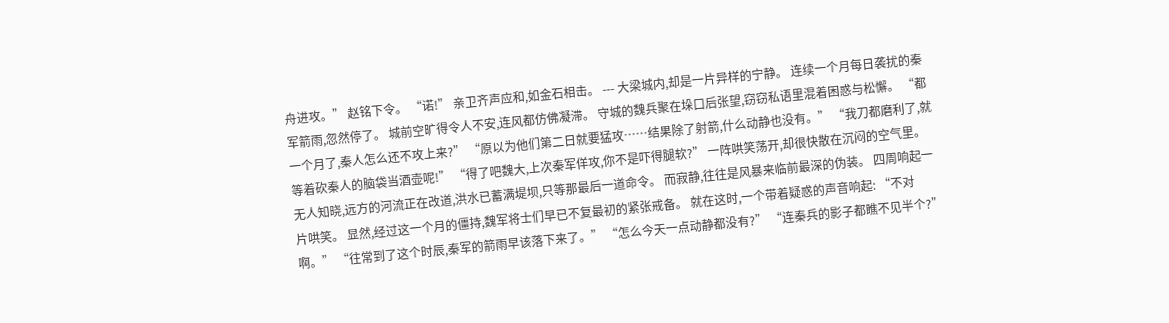舟进攻。” 赵铭下令。 “诺!” 亲卫齐声应和,如金石相击。 --- 大梁城内,却是一片异样的宁静。 连续一个月每日袭扰的秦军箭雨,忽然停了。 城前空旷得令人不安,连风都仿佛凝滞。 守城的魏兵聚在垛口后张望,窃窃私语里混着困惑与松懈。 “都一个月了,秦人怎么还不攻上来?” “原以为他们第二日就要猛攻……结果除了射箭,什么动静也没有。” “我刀都磨利了,就等着砍秦人的脑袋当酒壶呢!” “得了吧魏大,上次秦军佯攻,你不是吓得腿软?” 一阵哄笑荡开,却很快散在沉闷的空气里。 无人知晓,远方的河流正在改道,洪水已蓄满堤坝,只等那最后一道命令。 而寂静,往往是风暴来临前最深的伪装。 四周响起一片哄笑。 显然,经过这一个月的僵持,魏军将士们早已不复最初的紧张戒备。 就在这时,一个带着疑惑的声音响起: “不对啊。” “往常到了这个时辰,秦军的箭雨早该落下来了。” “怎么今天一点动静都没有?” “连秦兵的影子都瞧不见半个?”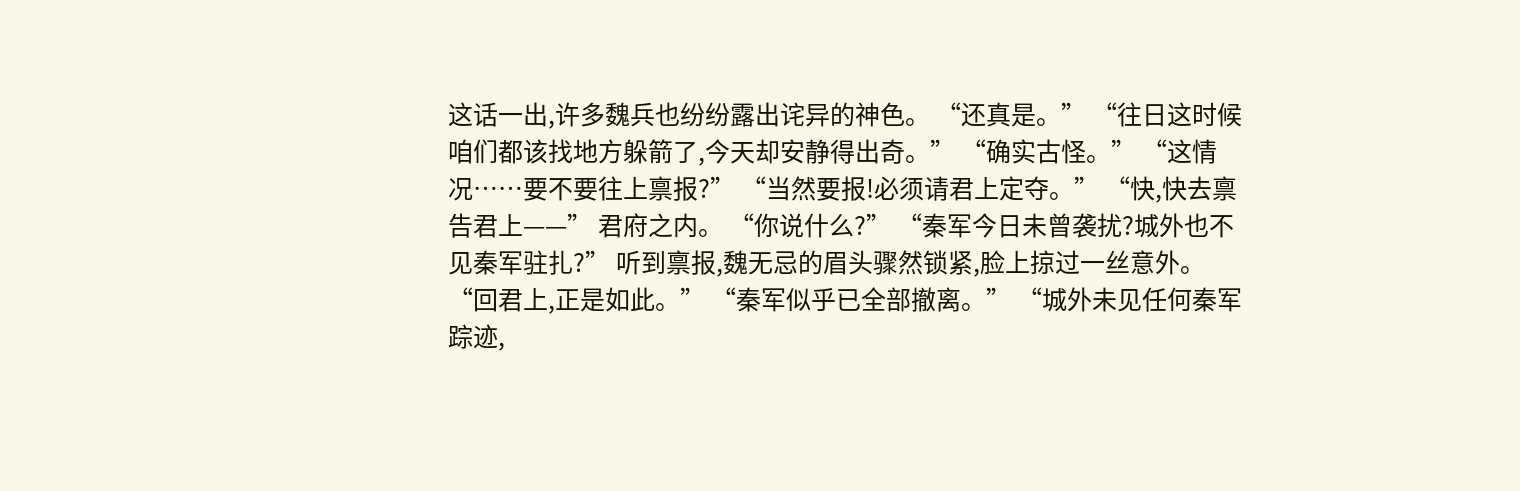这话一出,许多魏兵也纷纷露出诧异的神色。 “还真是。” “往日这时候咱们都该找地方躲箭了,今天却安静得出奇。” “确实古怪。” “这情况……要不要往上禀报?” “当然要报!必须请君上定夺。” “快,快去禀告君上——” 君府之内。 “你说什么?” “秦军今日未曾袭扰?城外也不见秦军驻扎?” 听到禀报,魏无忌的眉头骤然锁紧,脸上掠过一丝意外。 “回君上,正是如此。” “秦军似乎已全部撤离。” “城外未见任何秦军踪迹,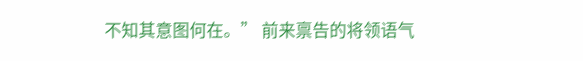不知其意图何在。” 前来禀告的将领语气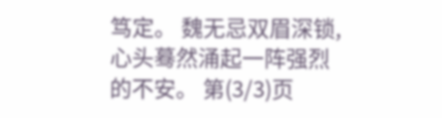笃定。 魏无忌双眉深锁,心头蓦然涌起一阵强烈的不安。 第(3/3)页